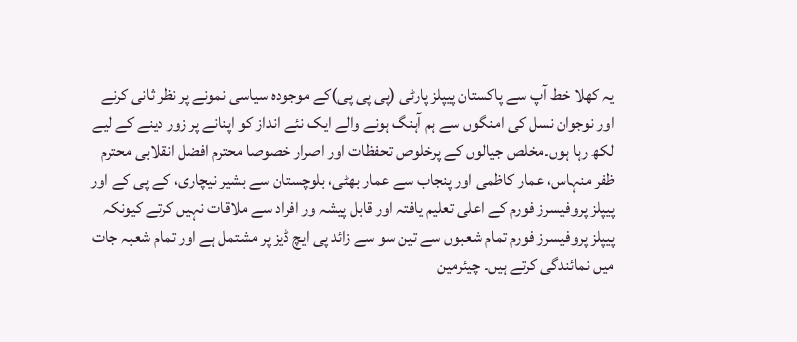یہ کھلا خط آپ سے پاکستان پیپلز پارٹی (پی پی پی)کے موجودہ سیاسی نمونے پر نظر ثانی کرنے اور نوجوان نسل کی امنگوں سے ہم آہنگ ہونے والے ایک نئے انداز کو اپنانے پر زور دینے کے لیے لکھ رہا ہوں۔مخلص جیالوں کے پرخلوص تحفظات اور اصرار خصوصا محترم افضل انقلابی محترم ظفر منہاس، عمار کاظمی اور پنجاب سے عمار بھٹی، بلوچستان سے بشیر نیچاری، کے پی کے اور پیپلز پروفیسرز فورم کے اعلی تعلیم یافتہ اور قابل پیشہ ور افراد سے ملاقات نہیں کرتے کیونکہ پیپلز پروفیسرز فورم تمام شعبوں سے تین سو سے زائد پی ایچ ڈیز پر مشتمل ہے اور تمام شعبہ جات میں نمائندگی کرتے ہیں۔ چیئرمین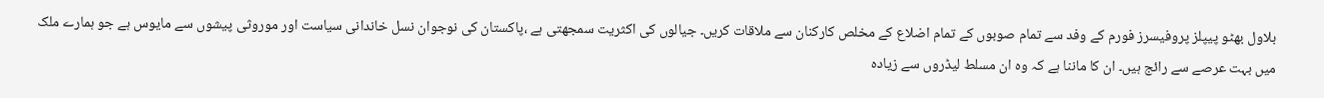بلاول بھٹو پیپلز پروفیسرز فورم کے وفد سے تمام صوبوں کے تمام اضلاع کے مخلص کارکنان سے ملاقات کریں۔ جیالوں کی اکثریت سمجھتی ہے ،پاکستان کی نوجوان نسل خاندانی سیاست اور موروثی پیشوں سے مایوس ہے جو ہمارے ملک میں بہت عرصے سے رائج ہیں۔ ان کا ماننا ہے کہ وہ ان مسلط لیڈروں سے زیادہ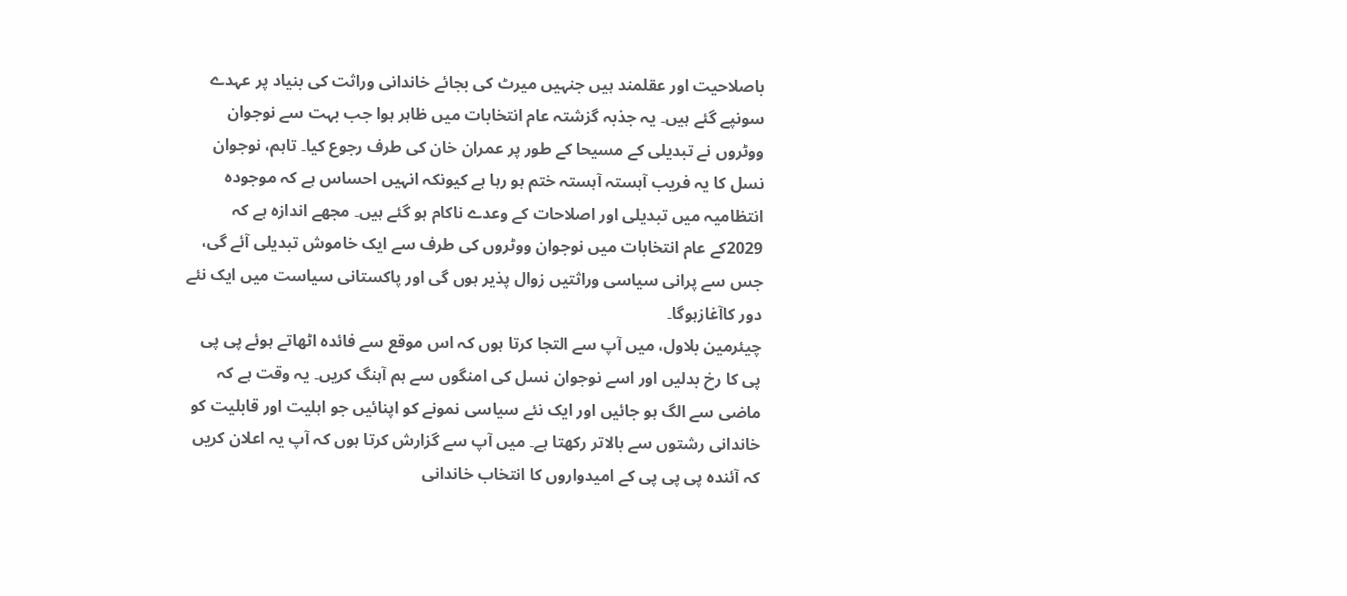باصلاحیت اور عقلمند ہیں جنہیں میرٹ کی بجائے خاندانی وراثت کی بنیاد پر عہدے سونپے گئے ہیں۔ یہ جذبہ گزشتہ عام انتخابات میں ظاہر ہوا جب بہت سے نوجوان ووٹروں نے تبدیلی کے مسیحا کے طور پر عمران خان کی طرف رجوع کیا۔ تاہم، نوجوان نسل کا یہ فریب آہستہ آہستہ ختم ہو رہا ہے کیونکہ انہیں احساس ہے کہ موجودہ انتظامیہ میں تبدیلی اور اصلاحات کے وعدے ناکام ہو گئے ہیں۔ مجھے اندازہ ہے کہ 2029کے عام انتخابات میں نوجوان ووٹروں کی طرف سے ایک خاموش تبدیلی آئے گی، جس سے پرانی سیاسی وراثتیں زوال پذیر ہوں گی اور پاکستانی سیاست میں ایک نئے دور کاآغازہوگا۔
چیئرمین بلاول، میں آپ سے التجا کرتا ہوں کہ اس موقع سے فائدہ اٹھاتے ہوئے پی پی پی کا رخ بدلیں اور اسے نوجوان نسل کی امنگوں سے ہم آہنگ کریں۔ یہ وقت ہے کہ ماضی سے الگ ہو جائیں اور ایک نئے سیاسی نمونے کو اپنائیں جو اہلیت اور قابلیت کو خاندانی رشتوں سے بالاتر رکھتا ہے۔ میں آپ سے گزارش کرتا ہوں کہ آپ یہ اعلان کریں کہ آئندہ پی پی پی کے امیدواروں کا انتخاب خاندانی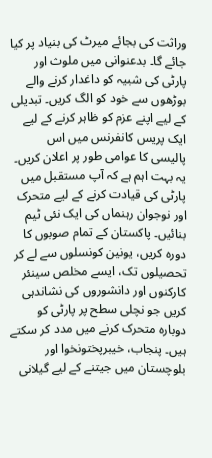وراثت کی بجائے میرٹ کی بنیاد پر کیا جائے گا۔ بدعنوانی میں ملوث اور پارٹی کی شبیہ کو داغدار کرنے والے بوڑھوں سے خود کو الگ کریں۔ تبدیلی کے لیے اپنے عزم کو ظاہر کرنے کے لیے ایک پریس کانفرنس میں اس پالیسی کا عوامی طور پر اعلان کریں۔ یہ بہت اہم ہے کہ آپ مستقبل میں پارٹی کی قیادت کرنے کے لیے متحرک اور نوجوان رہنماں کی ایک نئی ٹیم بنائیں۔ پاکستان کے تمام صوبوں کا دورہ کریں، یونین کونسلوں سے لے کر تحصیلوں تک، ایسے مخلص سینئر کارکنوں اور دانشوروں کی نشاندہی کریں جو نچلی سطح پر پارٹی کو دوبارہ متحرک کرنے میں مدد کر سکتے ہیں۔ پنجاب، خیبرپختونخوا اور بلوچستان میں جیتنے کے لیے گیلانی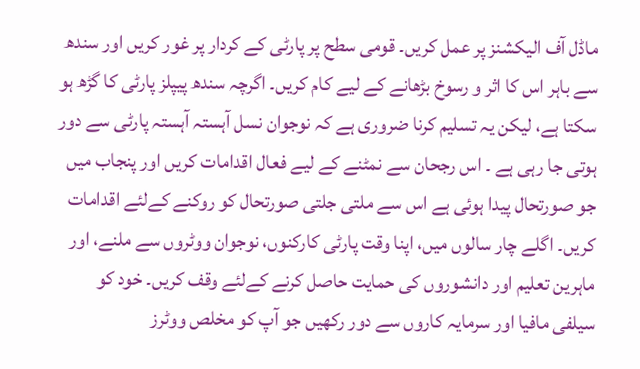ماڈل آف الیکشنز پر عمل کریں۔ قومی سطح پر پارٹی کے کردار پر غور کریں اور سندھ سے باہر اس کا اثر و رسوخ بڑھانے کے لیے کام کریں۔ اگرچہ سندھ پیپلز پارٹی کا گڑھ ہو سکتا ہے، لیکن یہ تسلیم کرنا ضروری ہے کہ نوجوان نسل آہستہ آہستہ پارٹی سے دور ہوتی جا رہی ہے ۔ اس رجحان سے نمٹنے کے لیے فعال اقدامات کریں اور پنجاب میں جو صورتحال پیدا ہوئی ہے اس سے ملتی جلتی صورتحال کو روکنے کےلئے اقدامات کریں۔ اگلے چار سالوں میں، اپنا وقت پارٹی کارکنوں، نوجوان ووٹروں سے ملنے، اور ماہرین تعلیم اور دانشوروں کی حمایت حاصل کرنے کےلئے وقف کریں۔ خود کو سیلفی مافیا اور سرمایہ کاروں سے دور رکھیں جو آپ کو مخلص ووٹرز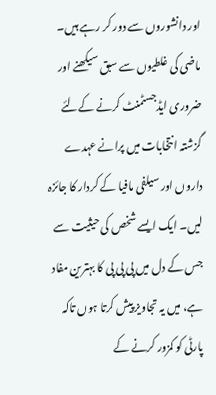اور دانشوروں سے دور کر رہے ہیں۔ ماضی کی غلطیوں سے سبق سیکھنے اور ضروری ایڈجسٹمنٹ کرنے کےلئے گزشتہ انتخابات میں پرانے عہدے داروں اور سیلفی مافیا کے کردار کا جائزہ لیں۔ ایک ایسے شخص کی حیثیت سے جس کے دل میں پی پی پی کا بہترین مفاد ہے، میں یہ تجاویز پیش کرتا ہوں تاکہ پارٹی کو کمزور کرنے کے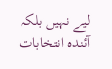لیے نہیں بلکہ آئندہ انتخابات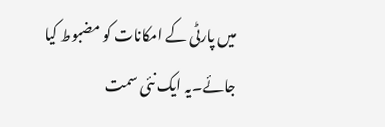میں پارٹی کے امکانات کو مضبوط کیا جائے۔یہ ایک نئی سمت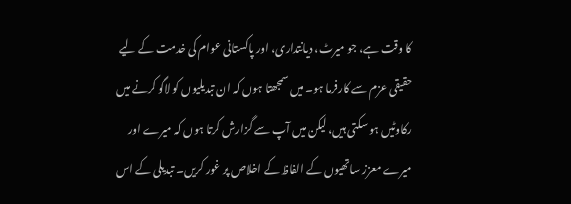کا وقت ہے، جو میرٹ، دیانتداری، اور پاکستانی عوام کی خدمت کے لیے حقیقی عزم سے کارفرما ہو۔ میں سمجھتا ہوں کہ ان تبدیلیوں کو لاگو کرنے میں رکاوٹیں ہو سکتی ہیں، لیکن میں آپ سے گزارش کرتا ہوں کہ میرے اور میرے معزز ساتھیوں کے الفاظ کے اخلاص پر غور کریں۔ تبدیلی کے اس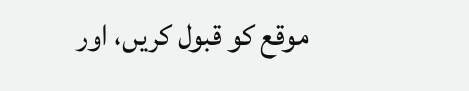موقع کو قبول کریں، اور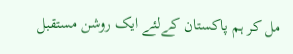مل کر ہم پاکستان کےلئے ایک روشن مستقبل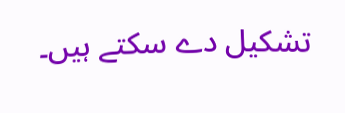تشکیل دے سکتے ہیں۔